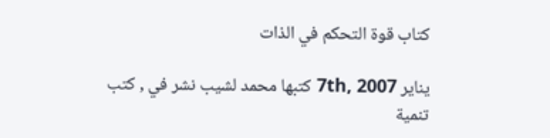كتاب قوة التحكم في الذات

يناير 7th, 2007 كتبها محمد لشيب نشر في , كتب تنمية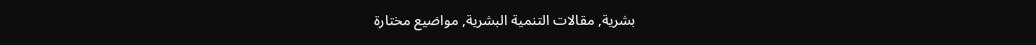بشرية, مقالات التنمية البشرية, مواضيع مختارة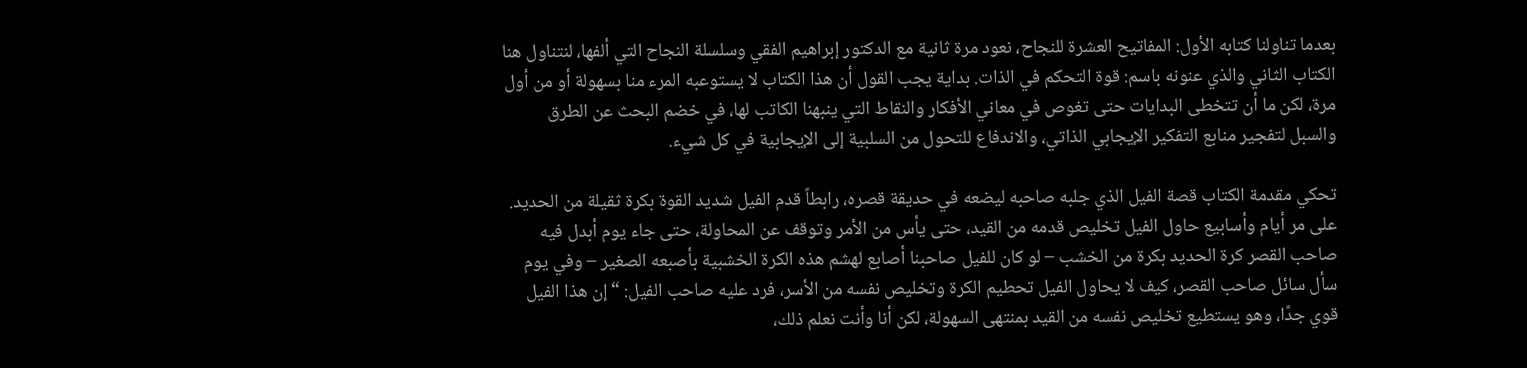بعدما تناولنا كتابه الأول: المفاتيح العشرة للنجاح، نعود مرة ثانية مع الدكتور إبراهيم الفقي وسلسلة النجاح التي ألفها، لنتناول هنا الكتاب الثاني والذي عنونه باسم: قوة التحكم في الذات. بداية يجب القول أن هذا الكتاب لا يستوعبه المرء منا بسهولة أو من أول مرة، لكن ما أن تتخطى البدايات حتى تغوص في معاني الأفكار والنقاط التي ينبهنا الكاتب لها، في خضم البحث عن الطرق والسبل لتفجير منابع التفكير الإيجابي الذاتي، والاندفاع للتحول من السلبية إلى الإيجابية في كل شيء.

تحكي مقدمة الكتاب قصة الفيل الذي جلبه صاحبه ليضعه في حديقة قصره، رابطاً قدم الفيل شديد القوة بكرة ثقيلة من الحديد. على مر أيام وأسابيع حاول الفيل تخليص قدمه من القيد، حتى يأس من الأمر وتوقف عن المحاولة، حتى جاء يوم أبدل فيه صاحب القصر كرة الحديد بكرة من الخشب – لو كان للفيل صاحبنا أصابع لهشم هذه الكرة الخشبية بأصبعه الصغير – وفي يوم سأل سائل صاحب القصر، كيف لا يحاول الفيل تحطيم الكرة وتخليص نفسه من الأسر، فرد عليه صاحب الفيل: “إن هذا الفيل قوي جدًا، وهو يستطيع تخليص نفسه من القيد بمنتهى السهولة، لكن أنا وأنت نعلم ذلك،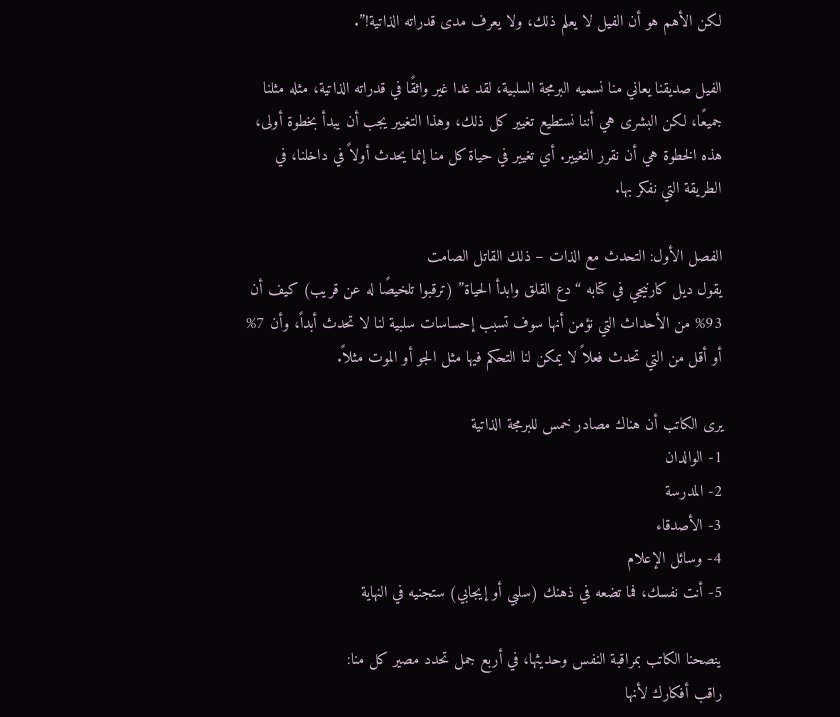لكن الأهم هو أن الفيل لا يعلم ذلك، ولا يعرف مدى قدراته الذاتية!”.

الفيل صديقنا يعاني منا نسميه البرمجة السلبية، لقد غدا غير واثقًا في قدراته الذاتية، مثله مثلنا جميعًا، لكن البشرى هي أننا نستطيع تغيير كل ذلك، وهذا التغيير يجب أن يبدأ بخطوة أولى، هذه الخطوة هي أن نقرر التغيير. أي تغيير في حياة كل منا إنما يحدث أولاً في داخلنا، في الطريقة التي نفكر بها.

الفصل الأول: التحدث مع الذات – ذلك القاتل الصامت
يقول ديل كارنيجي في كتابه “دع القلق وابدأ الحياة” (ترقبوا تلخيصًا له عن قريب) كيف أن 93% من الأحداث التي نؤمن أنها سوف تسبب إحساسات سلبية لنا لا تحدث أبداً، وأن 7% أو أقل من التي تحدث فعلاً لا يمكن لنا التحكم فيها مثل الجو أو الموت مثلاً.

يرى الكاتب أن هناك مصادر خمس للبرمجة الذاتية
1- الوالدان
2- المدرسة
3- الأصدقاء
4- وسائل الإعلام
5- أنت نفسك، فما تضعه في ذهنك (سلبي أو إيجابي) ستجنيه في النهاية

ينصحنا الكاتب بمراقبة النفس وحديثها، في أربع جمل تحدد مصير كل منا:
راقب أفكارك لأنها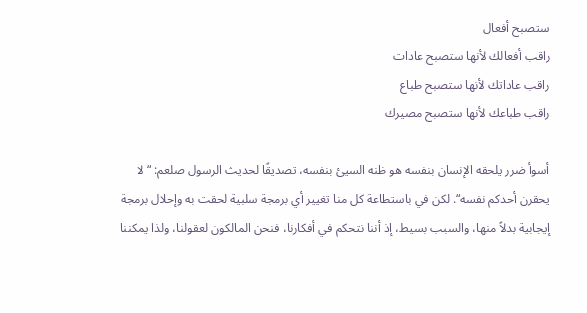ستصبح أفعال
راقب أفعالك لأنها ستصبح عادات
راقب عاداتك لأنها ستصبح طباع
راقب طباعك لأنها ستصبح مصيرك

أسوأ ضرر يلحقه الإنسان بنفسه هو ظنه السيئ بنفسه، تصديقًا لحديث الرسول صلعم: “لا يحقرن أحدكم نفسه“. لكن في باستطاعة كل منا تغيير أي برمجة سلبية لحقت به وإحلال برمجة إيجابية بدلاً منها، والسبب بسيط، إذ أننا نتحكم في أفكارنا، فنحن المالكون لعقولنا، ولذا يمكننا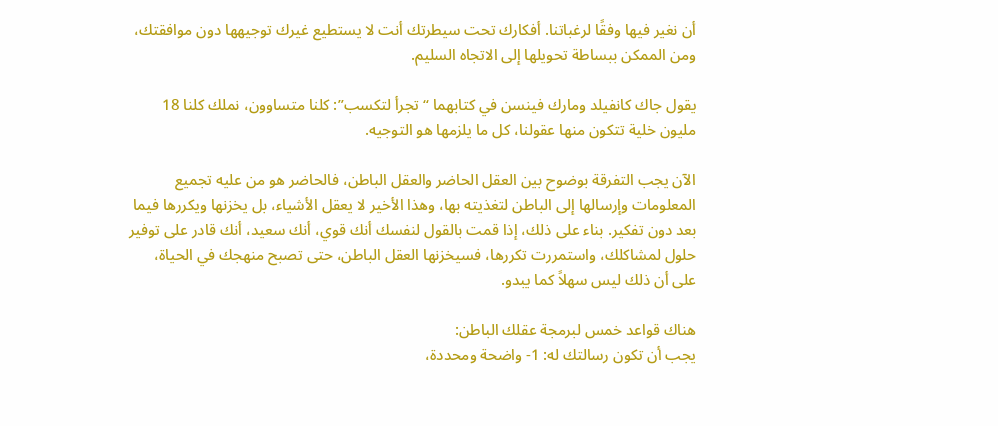أن نغير فيها وفقًا لرغباتنا. أفكارك تحت سيطرتك أنت لا يستطيع غيرك توجيهها دون موافقتك، ومن الممكن ببساطة تحويلها إلى الاتجاه السليم.

يقول جاك كانفيلد ومارك فينسن في كتابهما “تجرأ لتكسب”: كلنا متساوون، نملك كلنا 18 مليون خلية تتكون منها عقولنا، كل ما يلزمها هو التوجيه.

الآن يجب التفرقة بوضوح بين العقل الحاضر والعقل الباطن، فالحاضر هو من عليه تجميع المعلومات وإرسالها إلى الباطن لتغذيته بها، وهذا الأخير لا يعقل الأشياء، بل يخزنها ويكررها فيما بعد دون تفكير. بناء على ذلك، إذا قمت بالقول لنفسك أنك قوي، أنك سعيد، أنك قادر على توفير حلول لمشاكلك، واستمررت تكررها، فسيخزنها العقل الباطن، حتى تصبح منهجك في الحياة، على أن ذلك ليس سهلاً كما يبدو.

هناك قواعد خمس لبرمجة عقلك الباطن:
يجب أن تكون رسالتك له: 1- واضحة ومحددة،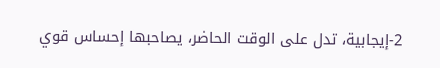2-إيجابية، تدل على الوقت الحاضر، يصاحبها إحساس قوي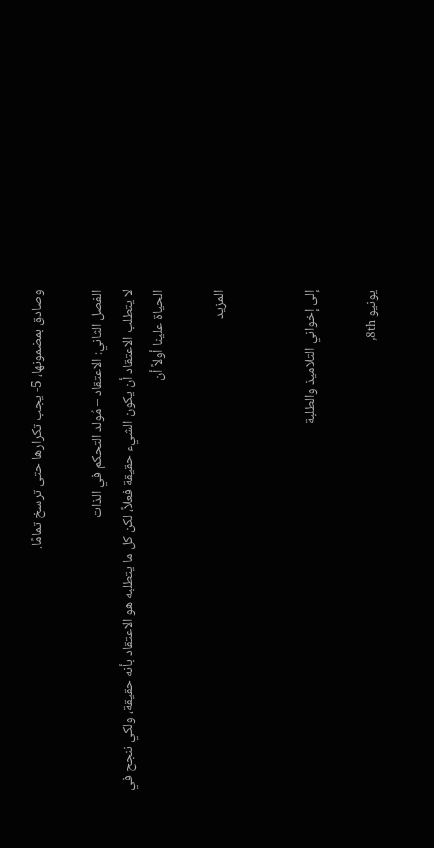وصادق بمضمونها، 5- يجب تكرارها حتى ترسخ تمامًا.

الفصل الثاني: الاعتقاد – مُولد التحكم في الذات
لا يتطلب الاعتقاد أن يكون الشيء حقيقة فعلاً، لكن كل ما يتطلبه هو الاعتقاد بأنه حقيقة، ولكي ننجح في الحياة علينا أولاً أن

المزيد


إلى إخواني التلاميذ والطلبة

يونيو 8th,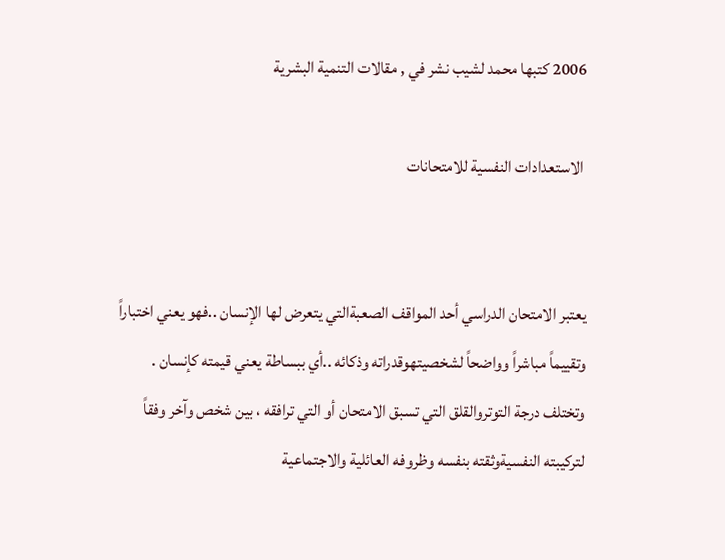2006 كتبها محمد لشيب نشر في , مقالات التنمية البشرية

 الاستعدادات النفسية للامتحانات


يعتبر الامتحان الدراسي أحد المواقف الصعبةالتي يتعرض لها الإنسان ..فهو يعني اختباراً وتقييماً مباشراً وواضحاً لشخصيتهوقدراته وذكائه ..أي ببساطة يعني قيمته كإنسان .
وتختلف درجة التوتروالقلق التي تسبق الامتحان أو التي ترافقه ، بين شخص وآخر وفقاً لتركيبته النفسيةوثقته بنفسه وظروفه العائلية والاجتماعية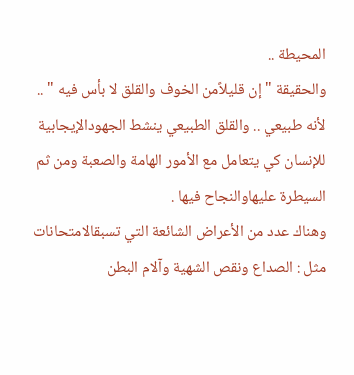المحيطة ..
والحقيقة " إن قليلاًمن الخوف والقلق لا بأس فيه " .. لأنه طبيعي .. والقلق الطبيعي ينشط الجهودالإيجابية للإنسان كي يتعامل مع الأمور الهامة والصعبة ومن ثم السيطرة عليهاوالنجاح فيها .
وهناك عدد من الأعراض الشائعة التي تسبقالامتحانات مثل : الصداع ونقص الشهية وآلام البطن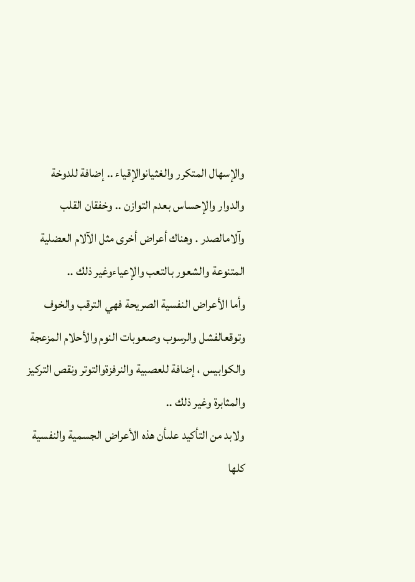والإسهال المتكرر والغثيانوالإقياء .. إضافة للدوخة والدوار والإحساس بعدم التوازن .. وخفقان القلب وآلامالصدر . وهناك أعراض أخرى مثل الآلام العضلية المتنوعة والشعور بالتعب والإعياءوغير ذلك ..
وأما الأعراض النفسية الصريحة فهي الترقب والخوف وتوقعالفشل والرسوب وصعوبات النوم والأحلام المزعجة والكوابيس ، إضافة للعصبية والنرفزةوالتوتر ونقص التركيز والمثابرة وغير ذلك ..
ولابد من التأكيد علىأن هذه الأعراض الجسمية والنفسية كلها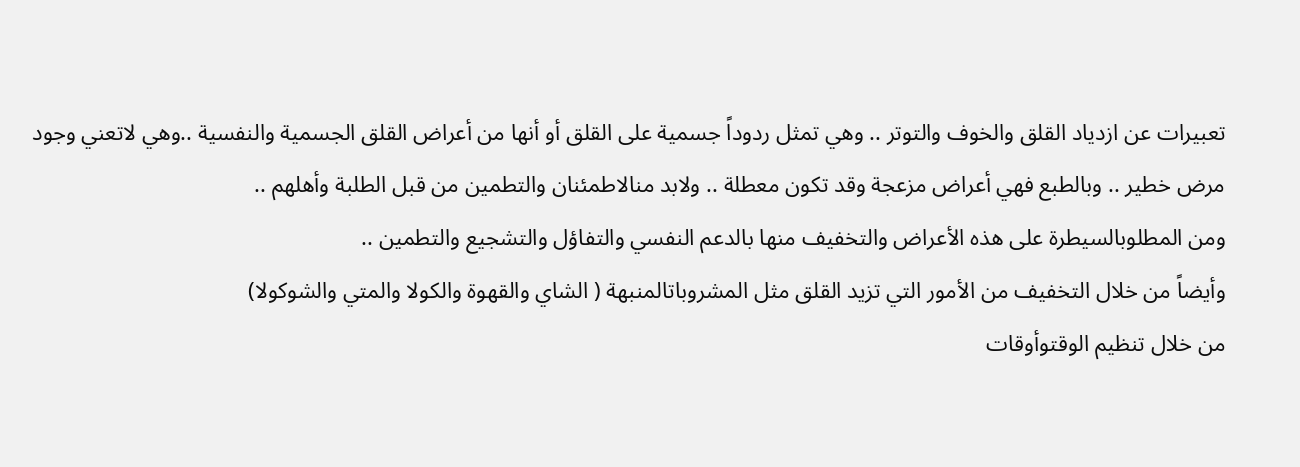تعبيرات عن ازدياد القلق والخوف والتوتر .. وهي تمثل ردوداً جسمية على القلق أو أنها من أعراض القلق الجسمية والنفسية ..وهي لاتعني وجود مرض خطير .. وبالطبع فهي أعراض مزعجة وقد تكون معطلة .. ولابد منالاطمئنان والتطمين من قبل الطلبة وأهلهم ..
ومن المطلوبالسيطرة على هذه الأعراض والتخفيف منها بالدعم النفسي والتفاؤل والتشجيع والتطمين ..
وأيضاً من خلال التخفيف من الأمور التي تزيد القلق مثل المشروباتالمنبهة ( الشاي والقهوة والكولا والمتي والشوكولا)
من خلال تنظيم الوقتوأوقات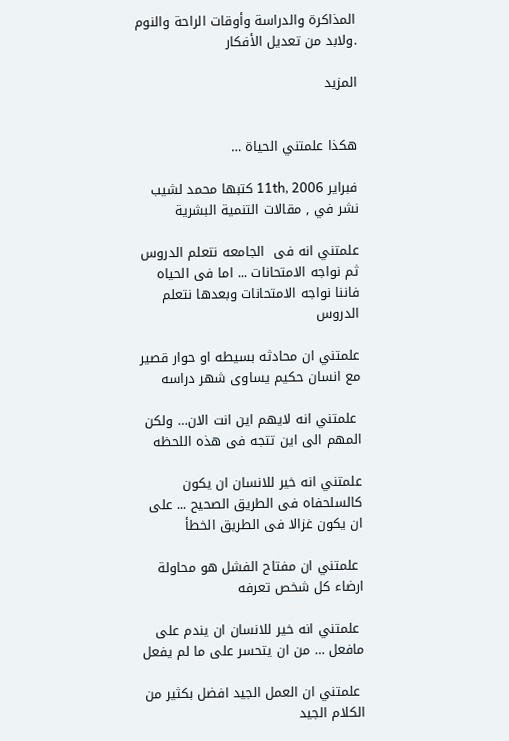المذاكرة والدراسة وأوقات الراحة والنوم .ولابد من تعديل الأفكار

المزيد


هكذا علمتني الحياة …

فبراير 11th, 2006 كتبها محمد لشيب نشر في , مقالات التنمية البشرية

علمتني انه فى  الجامعه نتعلم الدروس ثم نواجه الامتحانات ... اما فى الحياه فاننا نواجه الامتحانات وبعدها نتعلم الدروس

علمتني ان محادثه بسيطه او حوار قصير مع انسان حكيم يساوى شهر دراسه

 علمتني انه لايهم اين انت الان… ولكن المهم الى اين تتجه فى هذه اللحظه

علمتني انه خير للانسان ان يكون كالسلحفاه فى الطريق الصحيح ... على ان يكون غزالا فى الطريق الخطأ

 علمتني ان مفتاح الفشل هو محاولة ارضاء كل شخص تعرفه

 علمتني انه خير للانسان ان يندم على مافعل … من ان يتحسر على ما لم يفعل

 علمتني ان العمل الجيد افضل بكثير من الكلام الجيد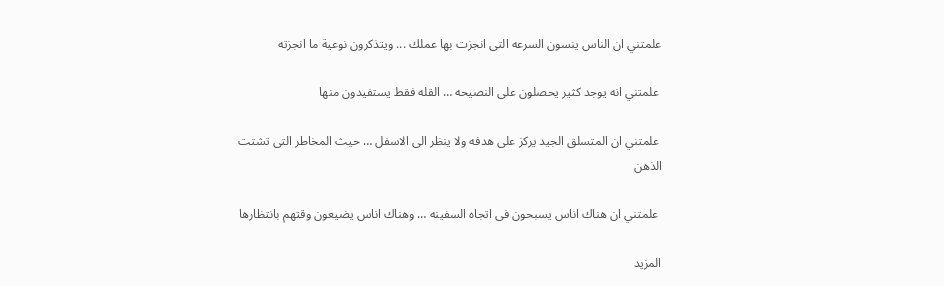علمتني ان الناس ينسون السرعه التى انجزت بها عملك ... ويتذكرون نوعية ما انجزته

 علمتني انه يوجد كثير يحصلون على النصيحه … القله فقط يستفيدون منها

 علمتني ان المتسلق الجيد يركز على هدفه ولا ينظر الى الاسفل … حيث المخاطر التى تشتت الذهن

 علمتني ان هناك اناس يسبحون فى اتجاه السفينه … وهناك اناس يضيعون وقتهم بانتظارها

المزيد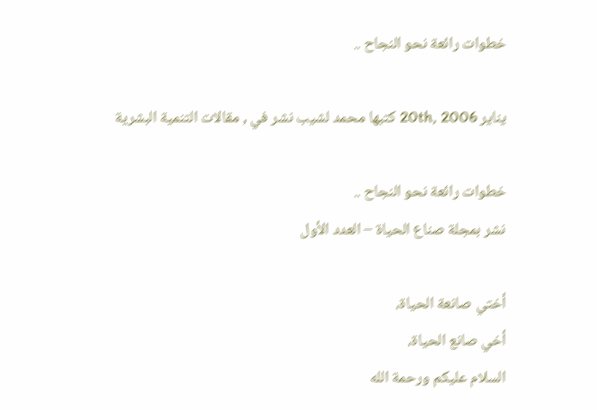خطوات رائعة نحو النجاح ..

يناير 20th, 2006 كتبها محمد لشيب نشر في , مقالات التنمية البشرية

خطوات رائعة نحو النجاح ..
نشر بمجلة صناع الحياة – العدد الأول

أختي صانعة الحياة،
أخي صانع الحياة،
السلام عليكم ورحمة الله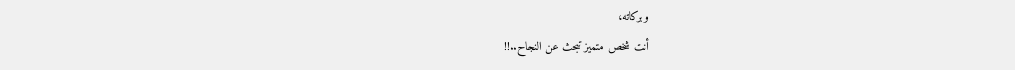وبركاته،
أنت شخص متميز تبحث عن النجاح..!!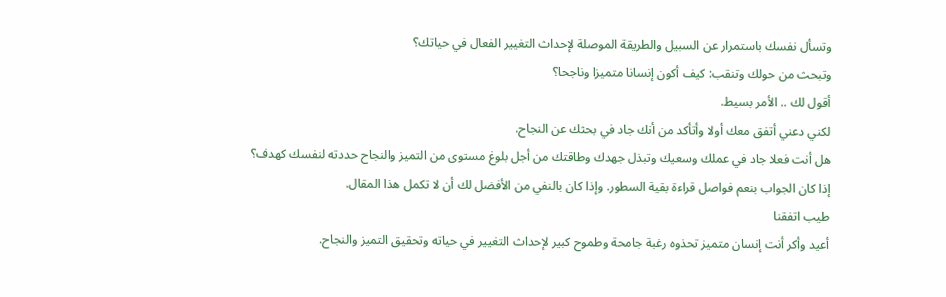وتسأل نفسك باستمرار عن السبيل والطريقة الموصلة لإحداث التغيير الفعال في حياتك؟
وتبحث من حولك وتنقب: كيف أكون إنسانا متميزا وناجحا؟
أقول لك .. الأمر بسيط.
لكني دعني أتفق معك أولا وأتأكد من أنك جاد في بحثك عن النجاح.
هل أنت فعلا جاد في عملك وسعيك وتبذل جهدك وطاقتك من أجل بلوغ مستوى من التميز والنجاح حددته لنفسك كهدف؟
إذا كان الجواب بنعم فواصل قراءة بقية السطور. وإذا كان بالنفي من الأفضل لك أن لا تكمل هذا المقال.
طيب اتفقنا
أعيد وأكر أنت إنسان متميز تحذوه رغبة جامحة وطموح كبير لإحداث التغيير في حياته وتحقيق التميز والنجاح.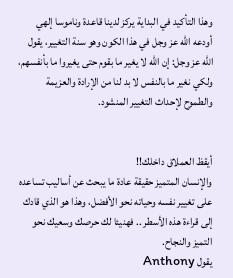وهذا التأكيد في البداية يركز لدينا قاعدة وناموسا إلهي أودعه الله عز وجل في هذا الكون وهو سنة التغيير، يقول الله عز وجل: إن الله لا يغير ما بقوم حتى يغيروا ما بأنفسهم، ولكي نغير ما بالنفس لا بد لنا من الإرادة والعزيمة والطموح لإحداث التغيير المنشود.


أيقظ العملاق داخلك!!
والإنسان المتميز حقيقة عادة ما يبحث عن أساليب تساعده على تغيير نفسه وحياته نحو الأفضل، وهذا هو الذي قادك إلى قراءة هذه الأسطر .. فهنيئا لك حرصك وسعيك نحو التميز والنجاح.
يقول Anthony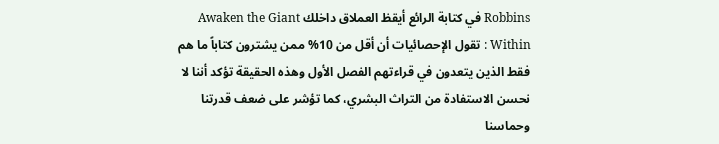Robbins في كتابة الرائع أيقظ العملاق داخلك Awaken the Giant Within : تقول الإحصائيات أن أقل من 10% ممن يشترون كتاباً ما هم فقط الذين يتعدون في قراءتهم الفصل الأول وهذه الحقيقة تؤكد أننا لا نحسن الاستفادة من التراث البشري، كما تؤشر على ضعف قدرتنا وحماسنا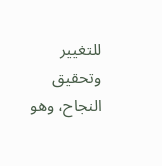للتغيير وتحقيق النجاح، وهو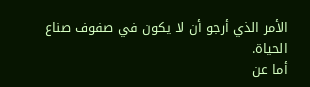الأمر الذي أرجو أن لا يكون في صفوف صناع الحياة.
أما عن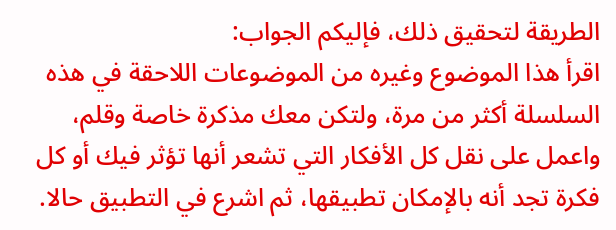الطريقة لتحقيق ذلك، فإليكم الجواب:
اقرأ هذا الموضوع وغيره من الموضوعات اللاحقة في هذه السلسلة أكثر من مرة، ولتكن معك مذكرة خاصة وقلم، واعمل على نقل كل الأفكار التي تشعر أنها تؤثر فيك أو كل فكرة تجد أنه بالإمكان تطبيقها، ثم اشرع في التطبيق حالا.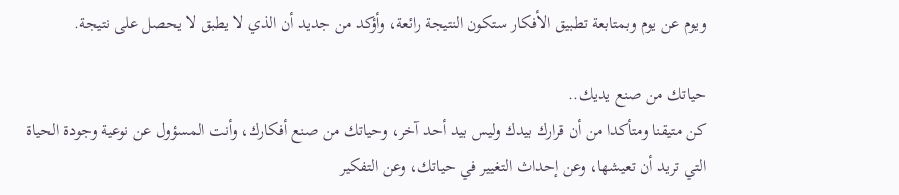ويوم عن يوم وبمتابعة تطبيق الأفكار ستكون النتيجة رائعة، وأؤكد من جديد أن الذي لا يطبق لا يحصل على نتيجة.

حياتك من صنع يديك..
كن متيقنا ومتأكدا من أن قرارك بيدك وليس بيد أحد آخر، وحياتك من صنع أفكارك، وأنت المسؤول عن نوعية وجودة الحياة التي تريد أن تعيشها، وعن إحداث التغيير في حياتك، وعن التفكير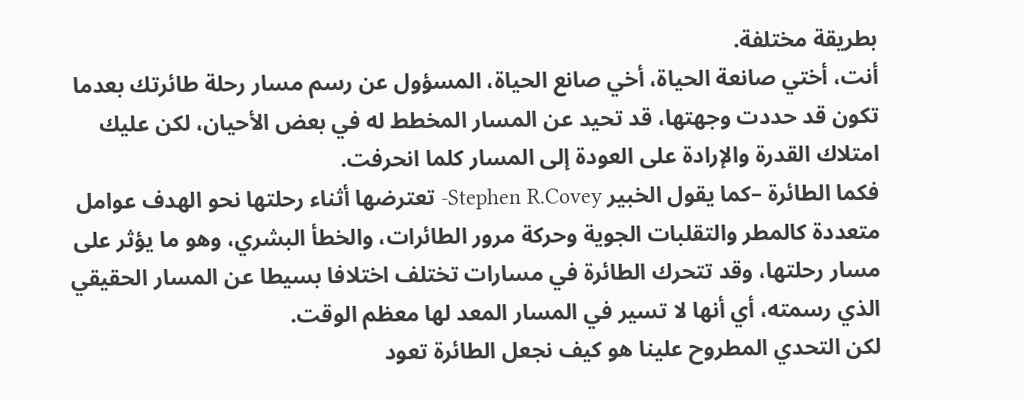بطريقة مختلفة.
أنت، أختي صانعة الحياة، أخي صانع الحياة، المسؤول عن رسم مسار رحلة طائرتك بعدما تكون قد حددت وجهتها، قد تحيد عن المسار المخطط له في بعض الأحيان، لكن عليك امتلاك القدرة والإرادة على العودة إلى المسار كلما انحرفت.
فكما الطائرة –كما يقول الخبير Stephen R.Covey- تعترضها أثناء رحلتها نحو الهدف عوامل متعددة كالمطر والتقلبات الجوية وحركة مرور الطائرات، والخطأ البشري، وهو ما يؤثر على مسار رحلتها، وقد تتحرك الطائرة في مسارات تختلف اختلافا بسيطا عن المسار الحقيقي الذي رسمته، أي أنها لا تسير في المسار المعد لها معظم الوقت.
لكن التحدي المطروح علينا هو كيف نجعل الطائرة تعود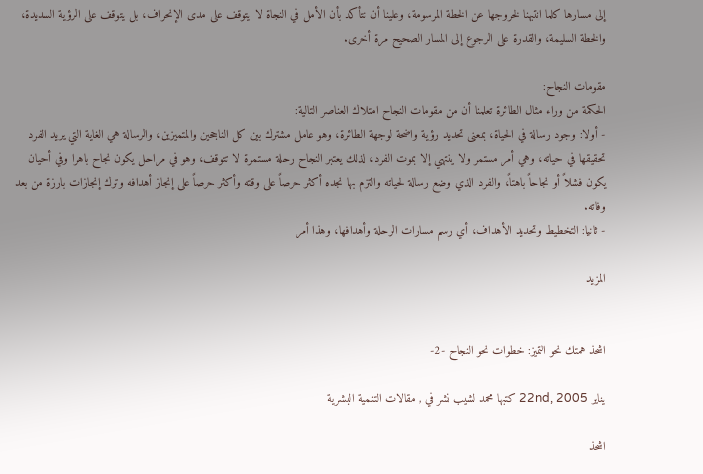إلى مسارها كلما انتبهنا لخروجها عن الخطة المرسومة، وعلينا أن نتأكد بأن الأمل في النجاة لا يتوقف على مدى الإنحراف، بل يتوقف على الرؤية السديدة، والخطة السليمة، والقدرة على الرجوع إلى المسار الصحيح مرة أخرى.

مقومات النجاح:
الحكمة من وراء مثال الطائرة تعلمنا أن من مقومات النجاح امتلاك العناصر التالية:
- أولا: وجود رسالة في الحياة، بمعنى تحديد رؤية واضحة لوجهة الطائرة، وهو عامل مشترك بين كل الناجحين والمتميزين، والرسالة هي الغاية التي يريد الفرد تحقيقها في حياته، وهي أمر مستمر ولا ينتهي إلا بموت الفرد، لذلك يعتبر النجاح رحلة مستمرة لا تتوقف، وهو في مراحل يكون نجاح باهرا وفي أحيان يكون فشلاً أو نجاحاً باهتاً، والفرد الذي وضع رسالة لحياته والتزم بها نجده أكثر حرصاً على وقته وأكثر حرصاً على إنجاز أهدافه وترك إنجازات بارزة من بعد وفاته.
- ثانيا: التخطيط وتحديد الأهداف، أي رسم مسارات الرحلة وأهدافها، وهذا أمر

المزيد


اشحذ همتك نحو التميز: خطوات نحو النجاح -2-

يناير 22nd, 2005 كتبها محمد لشيب نشر في , مقالات التنمية البشرية

اشحذ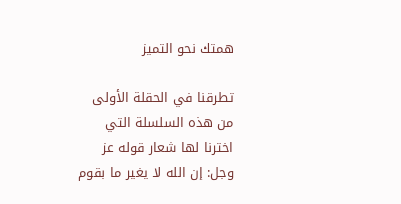همتك نحو التميز

تطرقنا في الحقلة الأولى من هذه السلسلة التي اخترنا لها شعار قوله عز وجل: إن الله لا يغير ما بقوم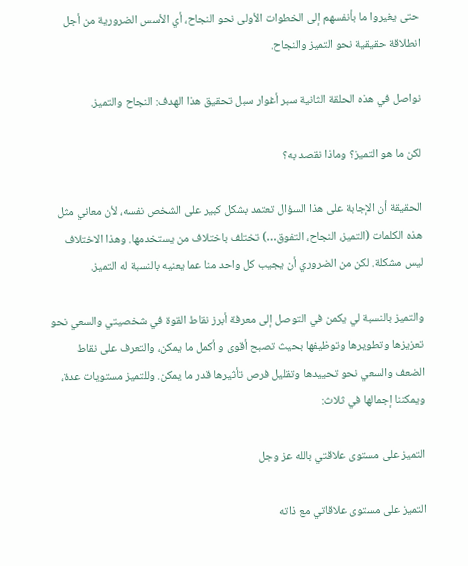حتى يغيروا ما بأنفسهم إلى الخطوات الأولى نحو النجاح، أي الأسس الضرورية من أجل انطلاقة حقيقية نحو التميز والنجاح.

نواصل في هذه الحلقة الثانية سبر أغوار سبل تحقيق هذا الهدف: النجاح والتميز.

لكن ما هو التميز؟ وماذا نقصد به؟

الحقيقة أن الإجابة على هذا السؤال تعتمد بشكل كبير على الشخص نفسه، لأن معاني مثل هذه الكلمات (التميز، النجاح، التفوق…) تختلف باختلاف من يستخدمها. وهذا الاختلاف ليس مشكلة. لكن من الضروري أن يجيب كل واحد منا عما يعنيه بالنسبة له التميز.

والتميز بالنسبة لي يكمن في التوصل إلى معرفة أبرز نقاط القوة في شخصيتي والسعي نحو تعزيزها وتطويرها وتوظيفها بحيث تصبح أقوى و أكمل ما يمكن، والتعرف على نقاط الضعف والسعي نحو تحييدها وتقليل فرص تأثيرها قدر ما يمكن. وللتميز مستويات عدة، ويمكننا إجمالها في ثلاث:

التميز على مستوى علاقتي بالله عز وجل

التميز على مستوى علاقاتي مع ذاته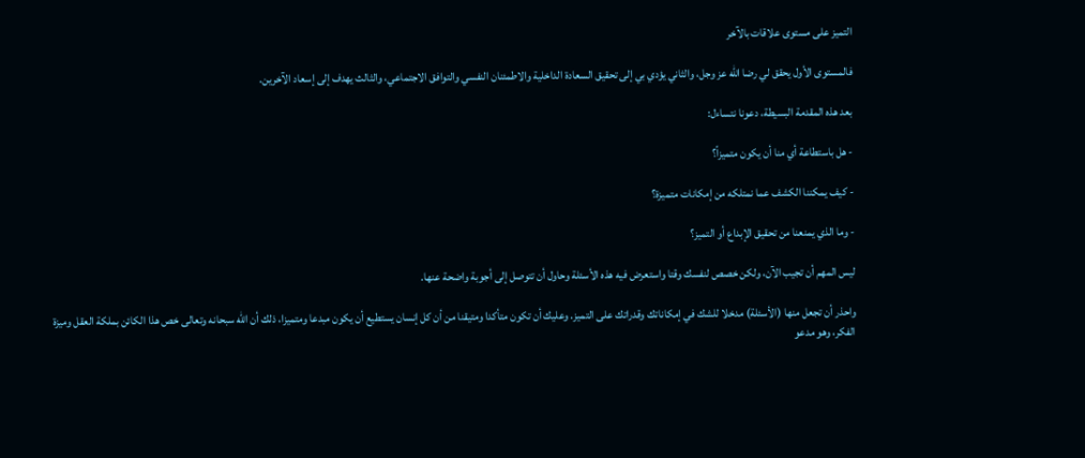التميز على مستوى علاقات بالآخر

فالمستوى الأول يحقق لي رضا الله عز وجل، والثاني يؤدي بي إلى تحقيق السعادة الداخلية والاطمئنان النفسي والتوافق الاجتماعي، والثالث يهدف إلى إسعاد الآخرين.

بعد هذه المقدمة البسيطة، دعونا نتساءل:

- هل باستطاعة أي منا أن يكون متميزاً؟

- كيف يمكننا الكشف عما نمتلكه من إمكانات متميزة؟

- وما الذي يمنعنا من تحقيق الإبداع أو التميز؟

ليس المهم أن تجيب الآن، ولكن خصص لنفسك وقتا واستعرض فيه هذه الأسئلة وحاول أن تتوصل إلى أجوبة واضحة عنها.

واحذر أن تجعل منها (الأسئلة) مدخلا للشك في إمكاناتك وقدراتك على التميز. وعليك أن تكون متأكدا ومتيقنا من أن كل إنسان يستطيع أن يكون مبدعا ومتميزا، ذلك أن الله سبحانه وتعالى خص هذا الكائن بملكة العقل وميزة الفكر، وهو مدعو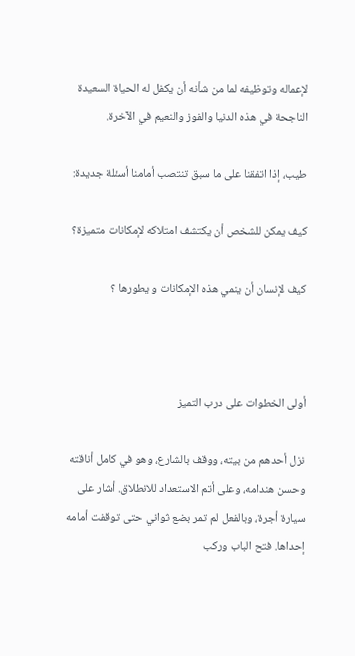لإعماله وتوظيفه لما من شأنه أن يكفل له الحياة السعيدة الناجحة في هذه الدنيا والفوز والنعيم في الآخرة.

طيب، إذا اتفقنا على ما سبق تنتصب أمامنا أسئلة جديدة:

كيف يمكن للشخص أن يكتشف امتلاكه لإمكانات متميزة؟

كيف لإنسان أن ينمي هذه الإمكانات و يطورها ؟



أولى الخطوات على درب التميز

نزل أحدهم من بيته، ووقف بالشارع، وهو في كامل أناقته وحسن هندامه، وعلى أتم الاستعداد للانطلاق. أشار على سيارة أجرة، وبالفعل لم تمر بضع ثواني حتى توقفت أمامه إحداها. فتح الباب وركب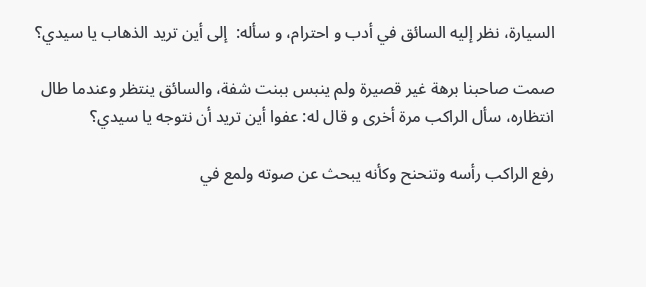السيارة، نظر إليه السائق في أدب و احترام، و سأله:  إلى أين تريد الذهاب يا سيدي؟

صمت صاحبنا برهة غير قصيرة ولم ينبس ببنت شفة، والسائق ينتظر وعندما طال انتظاره، سأل الراكب مرة أخرى و قال له: عفوا أين تريد أن نتوجه يا سيدي؟

رفع الراكب رأسه وتنحنح وكأنه يبحث عن صوته ولمع في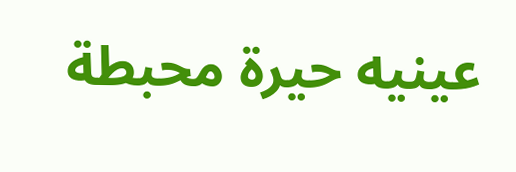عينيه حيرة محبطة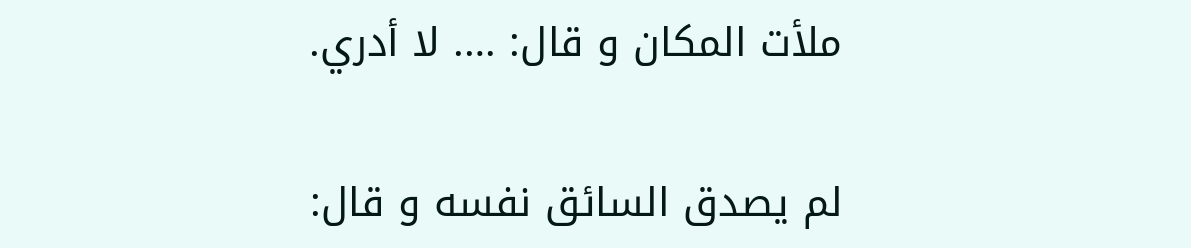ملأت المكان و قال: …. لا أدري.

لم يصدق السائق نفسه و قال: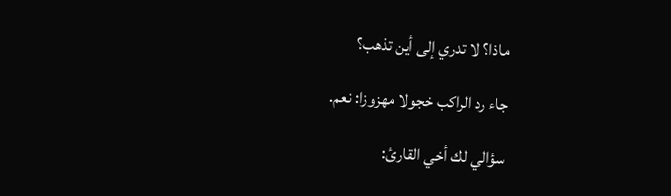ماذا؟ لا تدري إلى أين تذهب؟

جاء رد الراكب خجولا مهزوزا: نعم.

سؤالي لك أخي القارئ: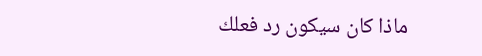ماذا كان سيكون رد فعلك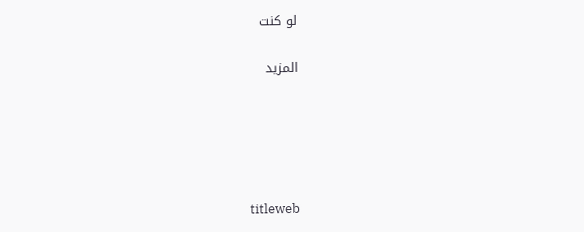لو كنت

المزيد





titleweb